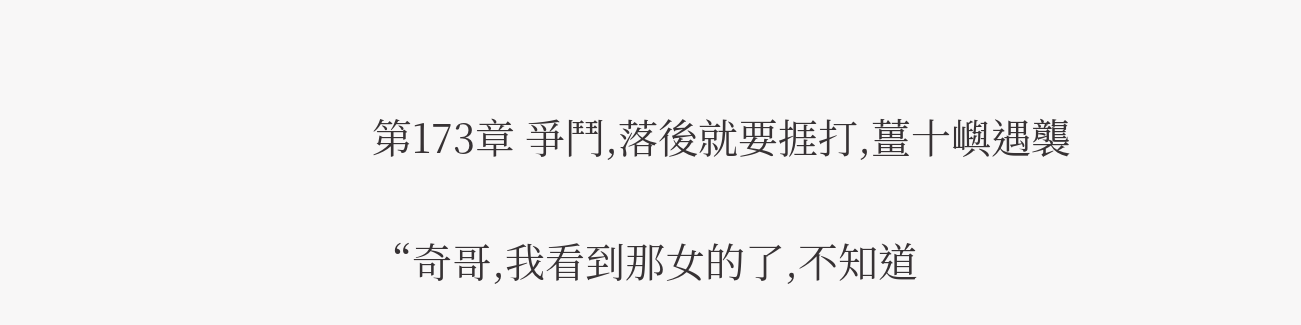第173章 爭鬥,落後就要捱打,薑十嶼遇襲

“奇哥,我看到那女的了,不知道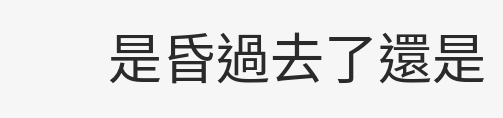是昏過去了還是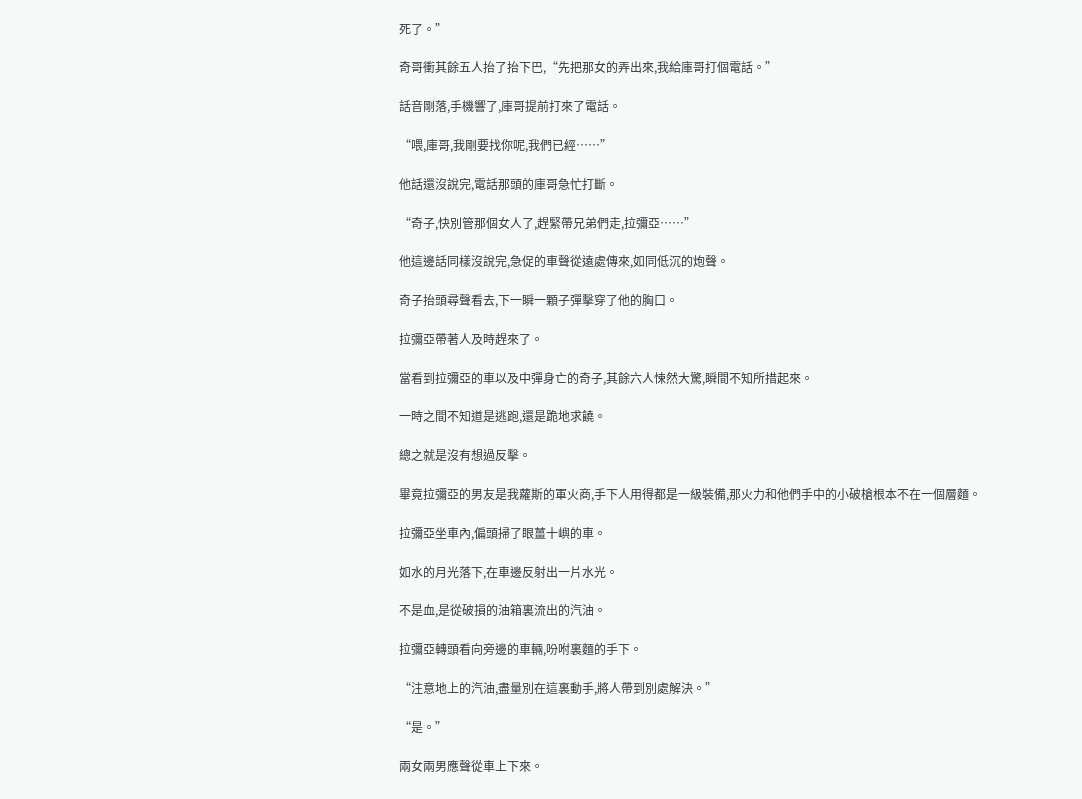死了。”

奇哥衝其餘五人抬了抬下巴,“先把那女的弄出來,我給庫哥打個電話。”

話音剛落,手機響了,庫哥提前打來了電話。

“喂,庫哥,我剛要找你呢,我們已經……”

他話還沒說完,電話那頭的庫哥急忙打斷。

“奇子,快別管那個女人了,趕緊帶兄弟們走,拉彌亞……”

他這邊話同樣沒說完,急促的車聲從遠處傳來,如同低沉的炮聲。

奇子抬頭尋聲看去,下一瞬一顆子彈擊穿了他的胸口。

拉彌亞帶著人及時趕來了。

當看到拉彌亞的車以及中彈身亡的奇子,其餘六人悚然大驚,瞬間不知所措起來。

一時之間不知道是逃跑,還是跪地求饒。

總之就是沒有想過反擊。

畢竟拉彌亞的男友是我蘿斯的軍火商,手下人用得都是一級裝備,那火力和他們手中的小破槍根本不在一個層麵。

拉彌亞坐車內,偏頭掃了眼薑十嶼的車。

如水的月光落下,在車邊反射出一片水光。

不是血,是從破損的油箱裏流出的汽油。

拉彌亞轉頭看向旁邊的車輛,吩咐裏麵的手下。

“注意地上的汽油,盡量別在這裏動手,將人帶到別處解決。”

“是。”

兩女兩男應聲從車上下來。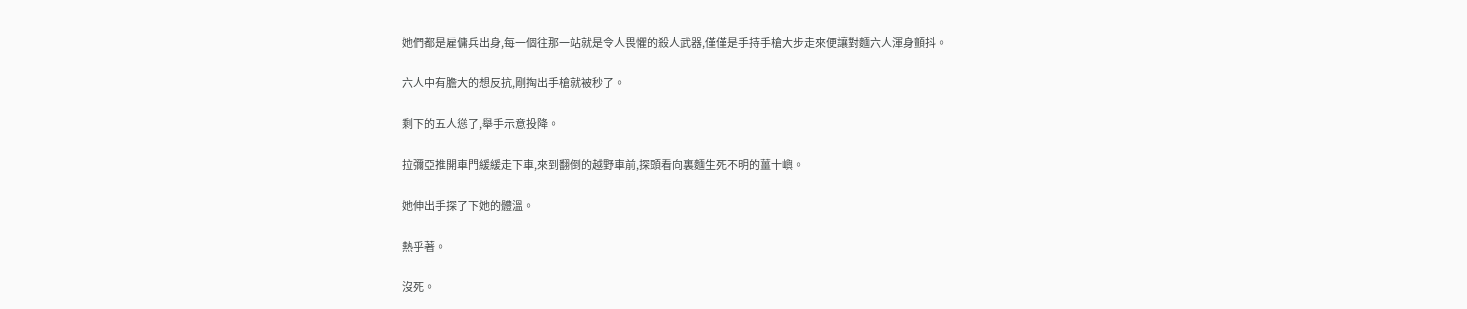她們都是雇傭兵出身,每一個往那一站就是令人畏懼的殺人武器,僅僅是手持手槍大步走來便讓對麵六人渾身顫抖。

六人中有膽大的想反抗,剛掏出手槍就被秒了。

剩下的五人慫了,舉手示意投降。

拉彌亞推開車門緩緩走下車,來到翻倒的越野車前,探頭看向裏麵生死不明的薑十嶼。

她伸出手探了下她的體溫。

熱乎著。

沒死。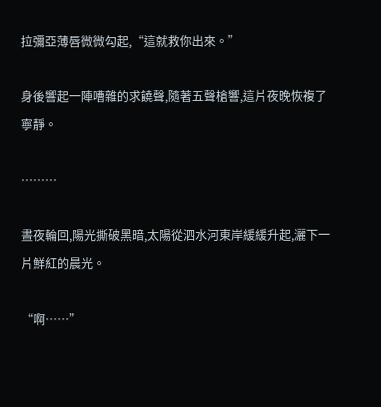拉彌亞薄唇微微勾起,“這就救你出來。”

身後響起一陣嘈雜的求饒聲,隨著五聲槍響,這片夜晚恢複了寧靜。

………

晝夜輪回,陽光撕破黑暗,太陽從泗水河東岸緩緩升起,灑下一片鮮紅的晨光。

“啊……”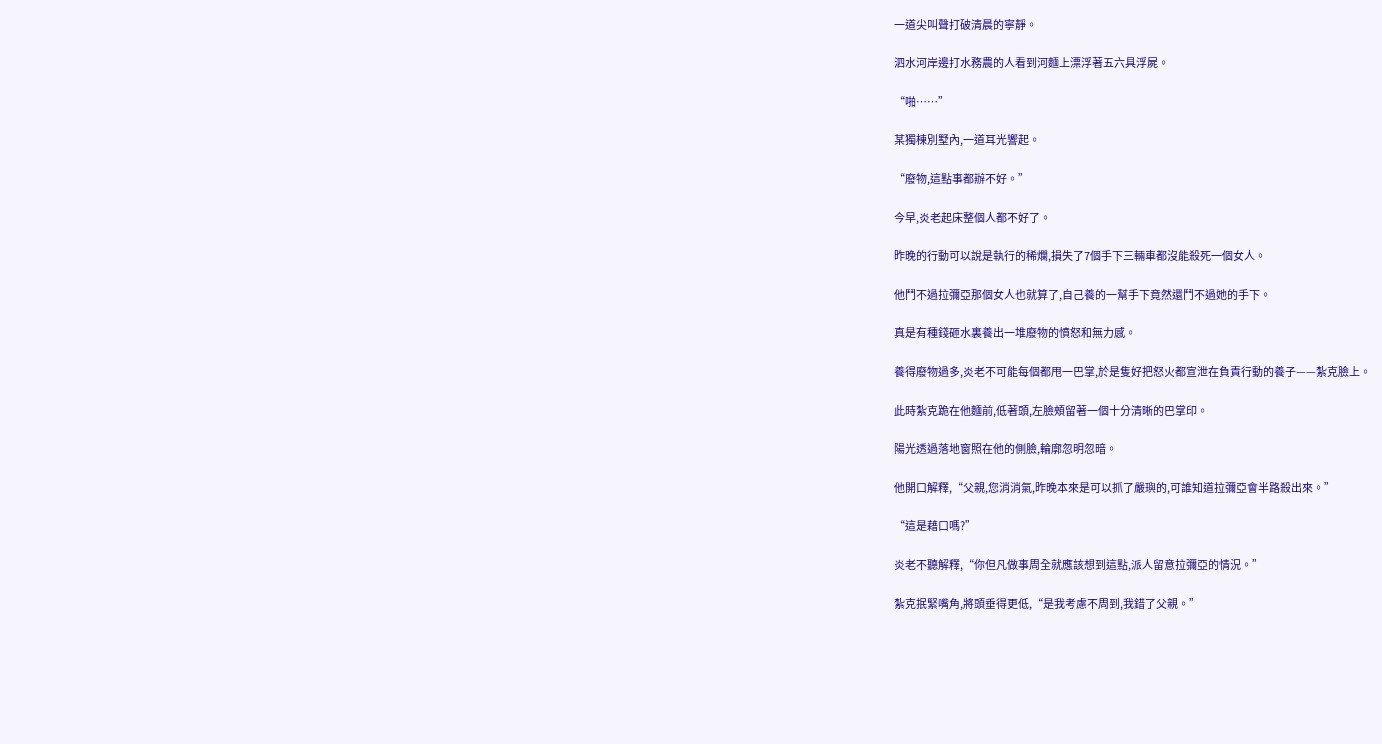一道尖叫聲打破清晨的寧靜。

泗水河岸邊打水務農的人看到河麵上漂浮著五六具浮屍。

“啪……”

某獨棟別墅內,一道耳光響起。

“廢物,這點事都辦不好。”

今早,炎老起床整個人都不好了。

昨晚的行動可以說是執行的稀爛,損失了7個手下三輛車都沒能殺死一個女人。

他鬥不過拉彌亞那個女人也就算了,自己養的一幫手下竟然還鬥不過她的手下。

真是有種錢砸水裏養出一堆廢物的憤怒和無力感。

養得廢物過多,炎老不可能每個都甩一巴掌,於是隻好把怒火都宣泄在負責行動的養子——紮克臉上。

此時紮克跪在他麵前,低著頭,左臉頰留著一個十分清晰的巴掌印。

陽光透過落地窗照在他的側臉,輪廓忽明忽暗。

他開口解釋,“父親,您消消氣,昨晚本來是可以抓了嚴璵的,可誰知道拉彌亞會半路殺出來。”

“這是藉口嗎?”

炎老不聽解釋,“你但凡做事周全就應該想到這點,派人留意拉彌亞的情況。”

紮克抿緊嘴角,將頭垂得更低,“是我考慮不周到,我錯了父親。”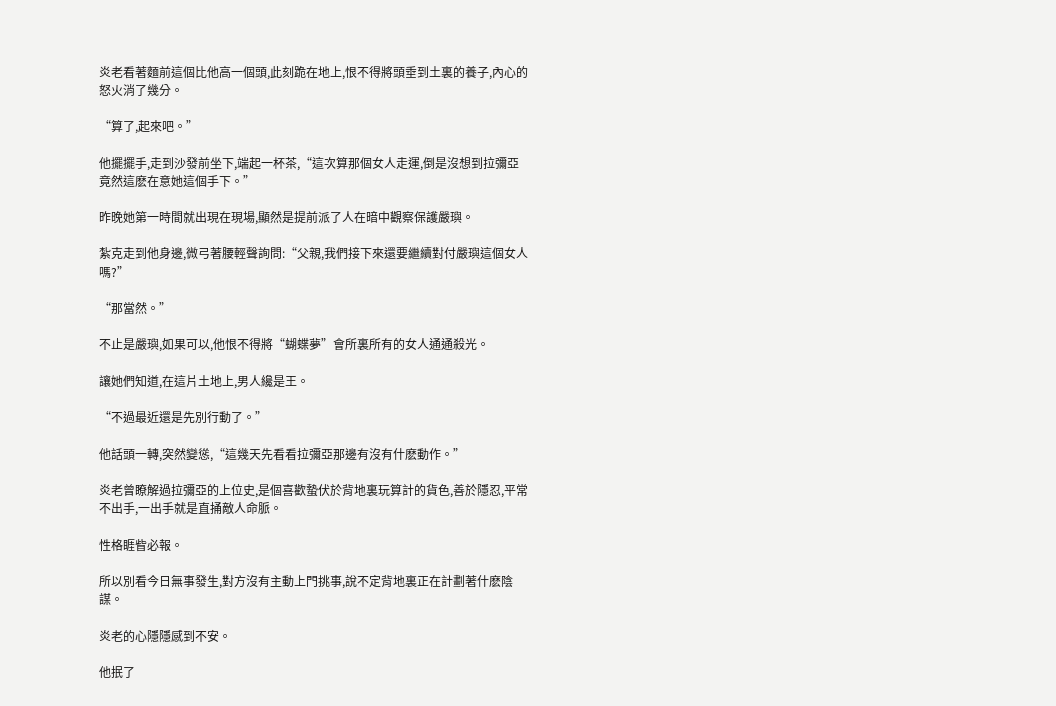炎老看著麵前這個比他高一個頭,此刻跪在地上,恨不得將頭垂到土裏的養子,內心的怒火消了幾分。

“算了,起來吧。”

他擺擺手,走到沙發前坐下,端起一杯茶,“這次算那個女人走運,倒是沒想到拉彌亞竟然這麽在意她這個手下。”

昨晚她第一時間就出現在現場,顯然是提前派了人在暗中觀察保護嚴璵。

紮克走到他身邊,微弓著腰輕聲詢問:“父親,我們接下來還要繼續對付嚴璵這個女人嗎?”

“那當然。”

不止是嚴璵,如果可以,他恨不得將“蝴蝶夢”會所裏所有的女人通通殺光。

讓她們知道,在這片土地上,男人纔是王。

“不過最近還是先別行動了。”

他話頭一轉,突然變慫,“這幾天先看看拉彌亞那邊有沒有什麽動作。”

炎老曾瞭解過拉彌亞的上位史,是個喜歡蟄伏於背地裏玩算計的貨色,善於隱忍,平常不出手,一出手就是直捅敵人命脈。

性格睚眥必報。

所以別看今日無事發生,對方沒有主動上門挑事,說不定背地裏正在計劃著什麽陰謀。

炎老的心隱隱感到不安。

他抿了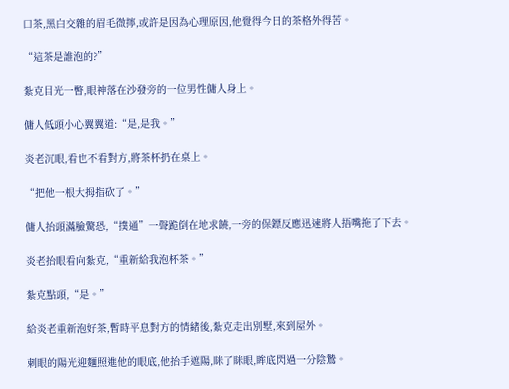口茶,黑白交雜的眉毛微擰,或許是因為心理原因,他覺得今日的茶格外得苦。

“這茶是誰泡的?”

紮克目光一瞥,眼神落在沙發旁的一位男性傭人身上。

傭人低頭小心翼翼道:“是,是我。”

炎老沉眼,看也不看對方,將茶杯扔在桌上。

“把他一根大拇指砍了。”

傭人抬頭滿臉驚恐,“撲通”一聲跪倒在地求饒,一旁的保鏢反應迅速將人捂嘴拖了下去。

炎老抬眼看向紮克,“重新給我泡杯茶。”

紮克點頭,“是。”

給炎老重新泡好茶,暫時平息對方的情緒後,紮克走出別墅,來到屋外。

刺眼的陽光迎麵照進他的眼底,他抬手遮陽,眯了眯眼,眸底閃過一分陰鷙。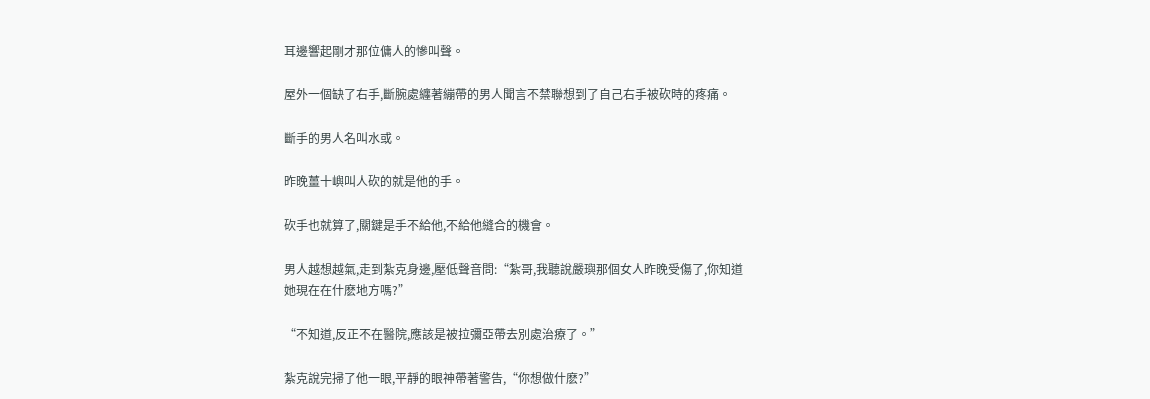耳邊響起剛才那位傭人的慘叫聲。

屋外一個缺了右手,斷腕處纏著繃帶的男人聞言不禁聯想到了自己右手被砍時的疼痛。

斷手的男人名叫水或。

昨晚薑十嶼叫人砍的就是他的手。

砍手也就算了,關鍵是手不給他,不給他縫合的機會。

男人越想越氣,走到紮克身邊,壓低聲音問:“紮哥,我聽說嚴璵那個女人昨晚受傷了,你知道她現在在什麽地方嗎?”

“不知道,反正不在醫院,應該是被拉彌亞帶去別處治療了。”

紮克說完掃了他一眼,平靜的眼神帶著警告,“你想做什麽?”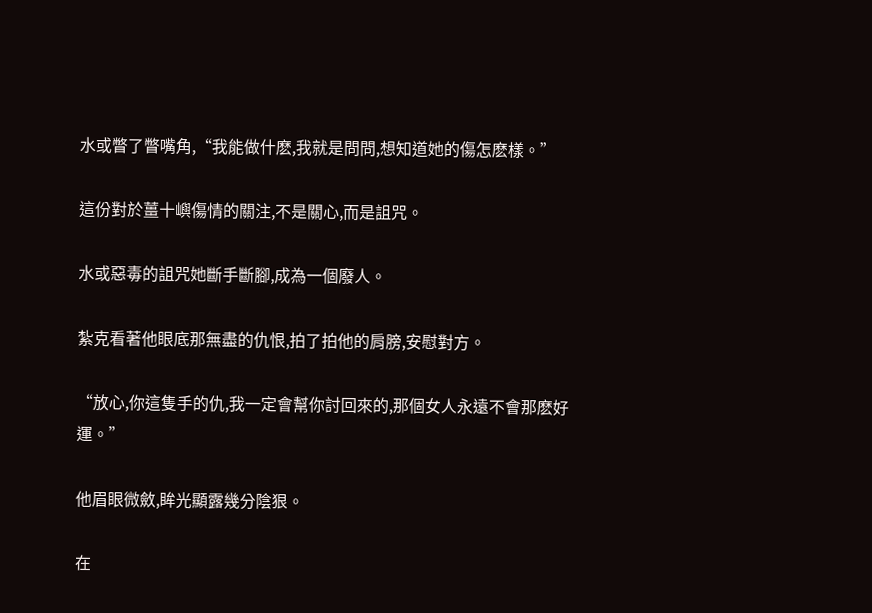水或瞥了瞥嘴角,“我能做什麽,我就是問問,想知道她的傷怎麽樣。”

這份對於薑十嶼傷情的關注,不是關心,而是詛咒。

水或惡毒的詛咒她斷手斷腳,成為一個廢人。

紮克看著他眼底那無盡的仇恨,拍了拍他的肩膀,安慰對方。

“放心,你這隻手的仇,我一定會幫你討回來的,那個女人永遠不會那麽好運。”

他眉眼微斂,眸光顯露幾分陰狠。

在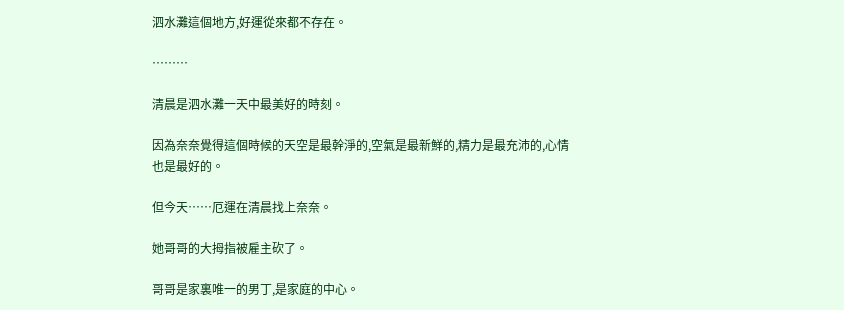泗水灘這個地方,好運從來都不存在。

………

清晨是泗水灘一天中最美好的時刻。

因為奈奈覺得這個時候的天空是最幹淨的,空氣是最新鮮的,精力是最充沛的,心情也是最好的。

但今天……厄運在清晨找上奈奈。

她哥哥的大拇指被雇主砍了。

哥哥是家裏唯一的男丁,是家庭的中心。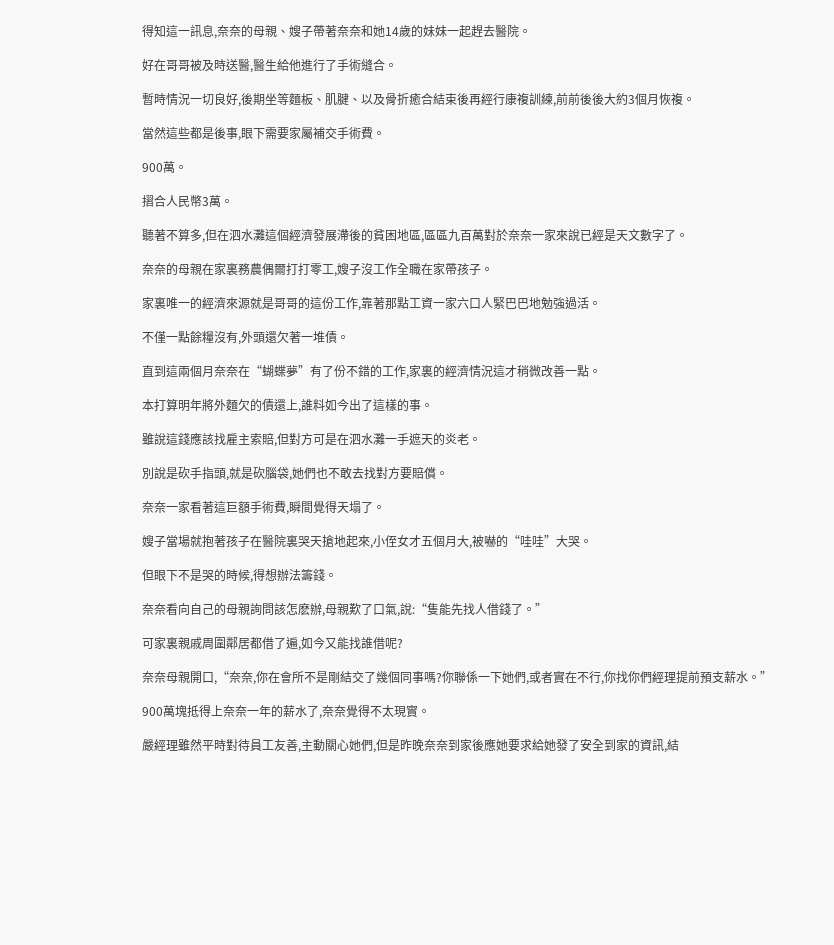得知這一訊息,奈奈的母親、嫂子帶著奈奈和她14歲的妹妹一起趕去醫院。

好在哥哥被及時送醫,醫生給他進行了手術縫合。

暫時情況一切良好,後期坐等麵板、肌腱、以及骨折癒合結束後再經行康複訓練,前前後後大約3個月恢複。

當然這些都是後事,眼下需要家屬補交手術費。

900萬。

摺合人民幣3萬。

聽著不算多,但在泗水灘這個經濟發展滯後的貧困地區,區區九百萬對於奈奈一家來說已經是天文數字了。

奈奈的母親在家裏務農偶爾打打零工,嫂子沒工作全職在家帶孩子。

家裏唯一的經濟來源就是哥哥的這份工作,靠著那點工資一家六口人緊巴巴地勉強過活。

不僅一點餘糧沒有,外頭還欠著一堆債。

直到這兩個月奈奈在“蝴蝶夢”有了份不錯的工作,家裏的經濟情況這才稍微改善一點。

本打算明年將外麵欠的債還上,誰料如今出了這樣的事。

雖說這錢應該找雇主索賠,但對方可是在泗水灘一手遮天的炎老。

別說是砍手指頭,就是砍腦袋,她們也不敢去找對方要賠償。

奈奈一家看著這巨額手術費,瞬間覺得天塌了。

嫂子當場就抱著孩子在醫院裏哭天搶地起來,小侄女才五個月大,被嚇的“哇哇”大哭。

但眼下不是哭的時候,得想辦法籌錢。

奈奈看向自己的母親詢問該怎麽辦,母親歎了口氣,說:“隻能先找人借錢了。”

可家裏親戚周圍鄰居都借了遍,如今又能找誰借呢?

奈奈母親開口,“奈奈,你在會所不是剛結交了幾個同事嗎?你聯係一下她們,或者實在不行,你找你們經理提前預支薪水。”

900萬塊抵得上奈奈一年的薪水了,奈奈覺得不太現實。

嚴經理雖然平時對待員工友善,主動關心她們,但是昨晚奈奈到家後應她要求給她發了安全到家的資訊,結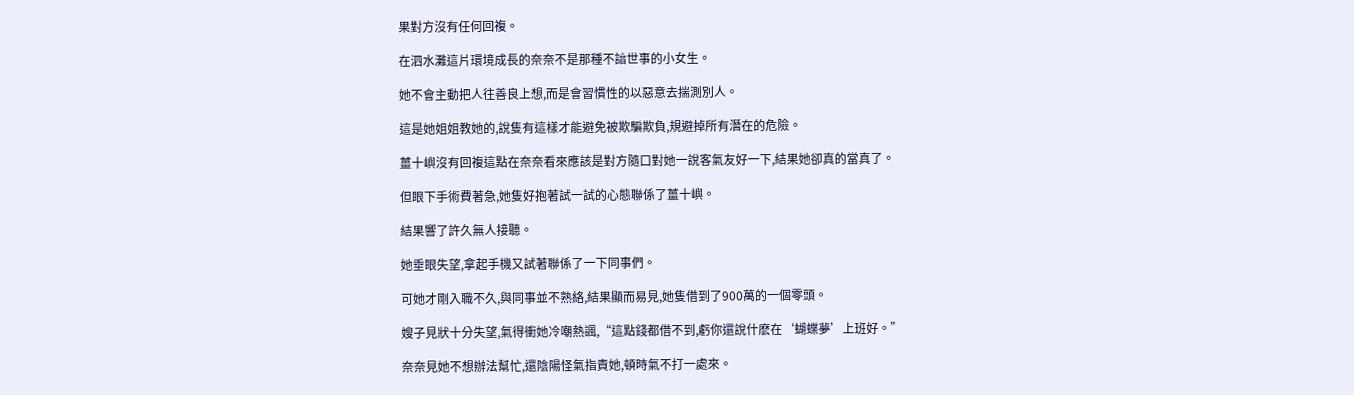果對方沒有任何回複。

在泗水灘這片環境成長的奈奈不是那種不諳世事的小女生。

她不會主動把人往善良上想,而是會習慣性的以惡意去揣測別人。

這是她姐姐教她的,說隻有這樣才能避免被欺騙欺負,規避掉所有潛在的危險。

薑十嶼沒有回複這點在奈奈看來應該是對方隨口對她一說客氣友好一下,結果她卻真的當真了。

但眼下手術費著急,她隻好抱著試一試的心態聯係了薑十嶼。

結果響了許久無人接聽。

她垂眼失望,拿起手機又試著聯係了一下同事們。

可她才剛入職不久,與同事並不熟絡,結果顯而易見,她隻借到了900萬的一個零頭。

嫂子見狀十分失望,氣得衝她冷嘲熱諷,“這點錢都借不到,虧你還說什麽在‘蝴蝶夢’上班好。”

奈奈見她不想辦法幫忙,還陰陽怪氣指責她,頓時氣不打一處來。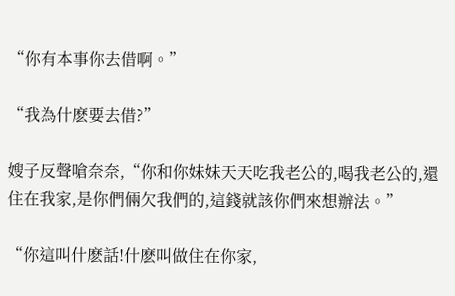“你有本事你去借啊。”

“我為什麽要去借?”

嫂子反聲嗆奈奈,“你和你妹妹天天吃我老公的,喝我老公的,還住在我家,是你們倆欠我們的,這錢就該你們來想辦法。”

“你這叫什麽話!什麽叫做住在你家,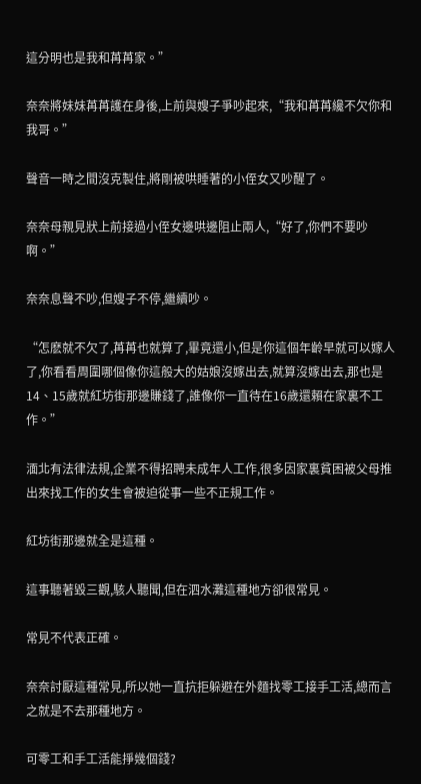這分明也是我和苒苒家。”

奈奈將妹妹苒苒護在身後,上前與嫂子爭吵起來,“我和苒苒纔不欠你和我哥。”

聲音一時之間沒克製住,將剛被哄睡著的小侄女又吵醒了。

奈奈母親見狀上前接過小侄女邊哄邊阻止兩人,“好了,你們不要吵啊。”

奈奈息聲不吵,但嫂子不停,繼續吵。

“怎麽就不欠了,苒苒也就算了,畢竟還小,但是你這個年齡早就可以嫁人了,你看看周圍哪個像你這般大的姑娘沒嫁出去,就算沒嫁出去,那也是14、15歲就紅坊街那邊賺錢了,誰像你一直待在16歲還賴在家裏不工作。”

湎北有法律法規,企業不得招聘未成年人工作,很多因家裏貧困被父母推出來找工作的女生會被迫從事一些不正規工作。

紅坊街那邊就全是這種。

這事聽著毀三觀,駭人聽聞,但在泗水灘這種地方卻很常見。

常見不代表正確。

奈奈討厭這種常見,所以她一直抗拒躲避在外麵找零工接手工活,總而言之就是不去那種地方。

可零工和手工活能掙幾個錢?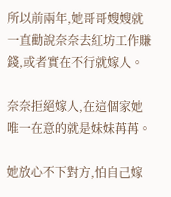所以前兩年,她哥哥嫂嫂就一直勸說奈奈去紅坊工作賺錢,或者實在不行就嫁人。

奈奈拒絕嫁人,在這個家她唯一在意的就是妹妹苒苒。

她放心不下對方,怕自己嫁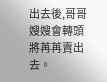出去後,哥哥嫂嫂會轉頭將苒苒賣出去。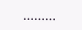………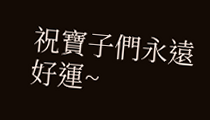祝寶子們永遠好運~